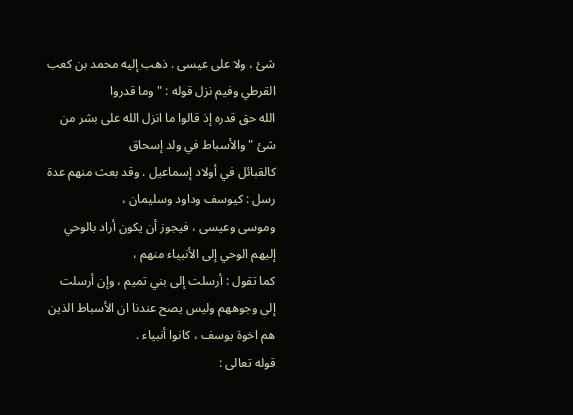شئ ، ولا على عيسى . ذهب إليه محمد بن كعب القرطي وفيم نزل قوله : " وما قدروا
الله حق قدره إذ قالوا ما انزل الله على بشر من شئ " والأسباط في ولد إسحاق
كالقبائل في أولاد إسماعيل . وقد بعث منهم عدة رسل : كيوسف وداود وسليمان ،
وموسى وعيسى ، فيجوز أن يكون أراد بالوحي إليهم الوحي إلى الأنبياء منهم ،
كما تقول : أرسلت إلى بني تميم ، وإن أرسلت إلى وجوههم وليس يصح عندنا ان الأسباط الذين هم اخوة يوسف ، كانوا أنبياء .
قوله تعالى :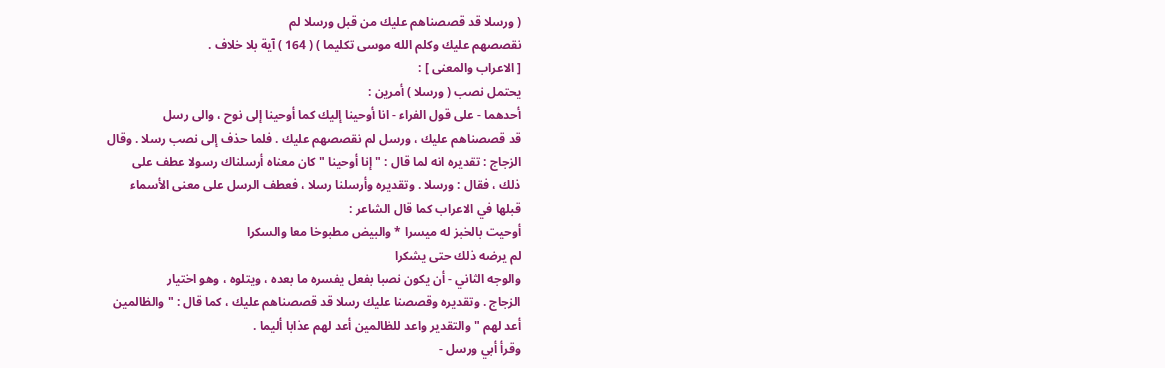( ورسلا قد قصصناهم عليك من قبل ورسلا لم
نقصصهم عليك وكلم الله موسى تكليما ) ( 164 ) آية بلا خلاف .
[ الاعراب والمعنى ] :
يحتمل نصب ( ورسلا ) أمرين :
أحدهما - على قول الفراء - انا أوحينا إليك كما أوحينا إلى نوح ، والى رسل
قد قصصناهم عليك ، ورسل لم نقصصهم عليك . فلما حذف إلى نصب رسلا . وقال
الزجاج : تقديره انه لما قال : " إنا أوحينا " كان معناه أرسلناك رسولا عطف على
ذلك ، فقال : ورسلا . وتقديره وأرسلنا رسلا ، فعطف الرسل على معنى الأسماء
قبلها في الاعراب كما قال الشاعر :
أوحيت بالخبز له ميسرا * والبيض مطبوخا معا والسكرا
لم يرضه ذلك حتى يشكرا
والوجه الثاني - أن يكون نصبا بفعل يفسره ما بعده ، ويتلوه ، وهو اختيار
الزجاج . وتقديره وقصصنا عليك رسلا قد قصصناهم عليك ، كما قال : " والظالمين
أعد لهم " والتقدير واعد للظالمين أعد لهم عذابا أليما .
وقرأ أبي ورسل -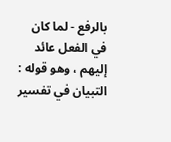بالرفع - لما كان في الفعل عائد إليهم ، وهو قوله :
التبيان في تفسير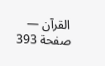القرآن — صفحة 393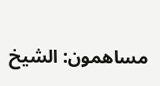مساهمون: الشيخ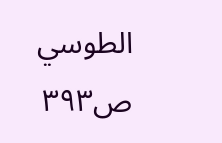الطوسي
ص٣٩٣